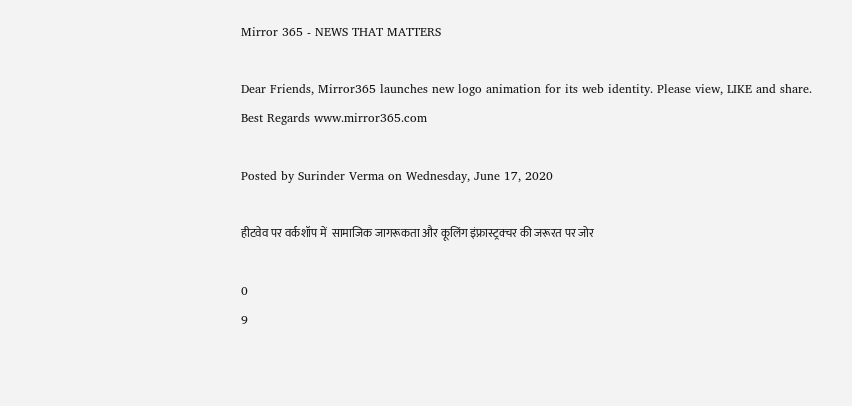Mirror 365 - NEWS THAT MATTERS

Dear Friends, Mirror365 launches new logo animation for its web identity. Please view, LIKE and share. Best Regards www.mirror365.com

Posted by Surinder Verma on Wednesday, June 17, 2020

हीटवेव पर वर्कशॉप में  सामाजिक जागरूकता और कूलिंग इंफ्रास्ट्रक्चर की जरूरत पर जोर

0
9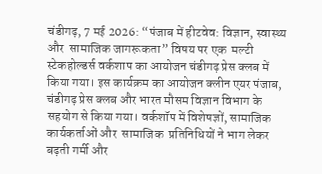चंडीगढ़, 7 मई 2026: “पंजाब में हीटवेव: विज्ञान, स्वास्थ्य और  सामाजिक जागरूकता” विषय पर एक  मल्टी स्टेकहोल्डर्स वर्कशाप का आयोजन चंडीगढ़ प्रेस क्लब में किया गया। इस कार्यक्रम का आयोजन क्लीन एयर पंजाब, चंडीगढ़ प्रेस क्लब और भारत मौसम विज्ञान विभाग के सहयोग से किया गया। वर्कशॉप में विशेषज्ञों, सामाजिक कार्यकर्ताओं और  सामाजिक  प्रतिनिधियों ने भाग लेकर बढ़ती गर्मी और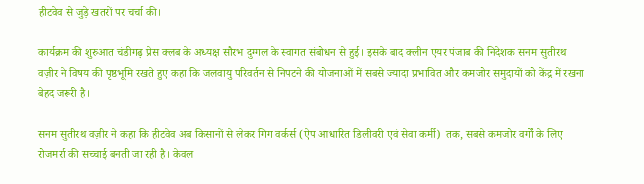हीटवेव से जुड़े खतरों पर चर्चा की।

कार्यक्रम की शुरुआत चंडीगढ़ प्रेस क्लब के अध्यक्ष सौरभ दुग्गल के स्वागत संबोधन से हुई। इसके बाद क्लीन एयर पंजाब की निदेशक सनम सुतीरथ वज़ीर ने विषय की पृष्ठभूमि रखते हुए कहा कि जलवायु परिवर्तन से निपटने की योजनाओं में सबसे ज्यादा प्रभावित और कमजोर समुदायों को केंद्र में रखना बेहद जरूरी है।

सनम सुतीरथ वज़ीर ने कहा कि हीटवेव अब किसानों से लेकर गिग वर्कर्स (ऐप आधारित डिलीवरी एवं सेवा कर्मी)  तक, सबसे कमजोर वर्गों के लिए रोजमर्रा की सच्चाई बनती जा रही है। केवल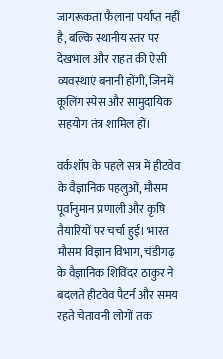जागरूकता फैलाना पर्याप्त नहीं है, बल्कि स्थानीय स्तर पर देखभाल और राहत की ऐसी व्यवस्थाएं बनानी होंगी, जिनमें कूलिंग स्पेस और सामुदायिक सहयोग तंत्र शामिल हों।

वर्कशॉप के पहले सत्र में हीटवेव के वैज्ञानिक पहलुओं, मौसम पूर्वानुमान प्रणाली और कृषि तैयारियों पर चर्चा हुई। भारत मौसम विज्ञान विभाग, चंडीगढ़ के वैज्ञानिक शिविंदर ठाकुर ने बदलते हीटवेव पैटर्न और समय रहते चेतावनी लोगों तक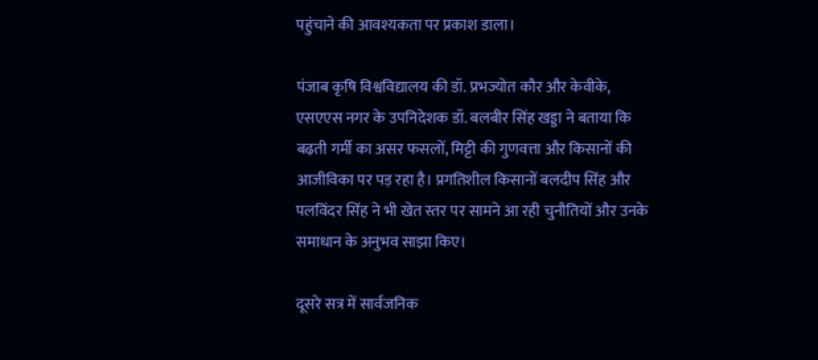पहुंचाने की आवश्यकता पर प्रकाश डाला।

पंजाब कृषि विश्वविद्यालय की डॉ. प्रभज्योत कौर और केवीके, एसएएस नगर के उपनिदेशक डॉ. बलबीर सिंह खड्डा ने बताया कि बढ़ती गर्मी का असर फसलों, मिट्टी की गुणवत्ता और किसानों की आजीविका पर पड़ रहा है। प्रगतिशील किसानों बलदीप सिंह और पलविंदर सिंह ने भी खेत स्तर पर सामने आ रही चुनौतियों और उनके समाधान के अनुभव साझा किए।

दूसरे सत्र में सार्वजनिक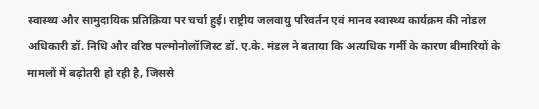स्वास्थ्य और सामुदायिक प्रतिक्रिया पर चर्चा हुई। राष्ट्रीय जलवायु परिवर्तन एवं मानव स्वास्थ्य कार्यक्रम की नोडल अधिकारी डॉ. निधि और वरिष्ठ पल्मोनोलॉजिस्ट डॉ. ए.के. मंडल ने बताया कि अत्यधिक गर्मी के कारण बीमारियों के मामलों में बढ़ोतरी हो रही है, जिससे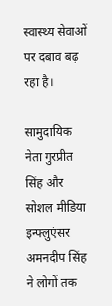स्वास्थ्य सेवाओं पर दबाव बढ़ रहा है।

सामुदायिक नेता गुरप्रीत सिंह और सोशल मीडिया इन्फ्लुएंसर अमनदीप सिंह ने लोगों तक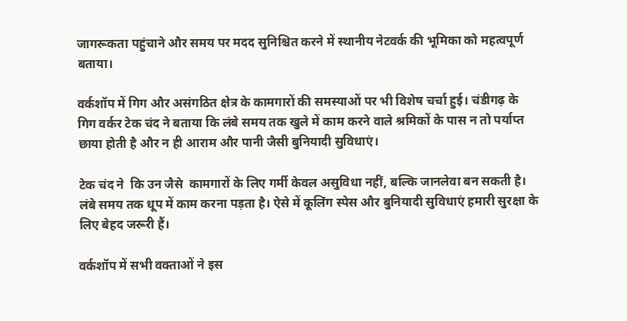जागरूकता पहुंचाने और समय पर मदद सुनिश्चित करने में स्थानीय नेटवर्क की भूमिका को महत्वपूर्ण बताया।

वर्कशॉप में गिग और असंगठित क्षेत्र के कामगारों की समस्याओं पर भी विशेष चर्चा हुई। चंडीगढ़ के गिग वर्कर टेक चंद ने बताया कि लंबे समय तक खुले में काम करने वाले श्रमिकों के पास न तो पर्याप्त छाया होती है और न ही आराम और पानी जैसी बुनियादी सुविधाएं।

टेक चंद ने  कि उन जैसे  कामगारों के लिए गर्मी केवल असुविधा नहीं, बल्कि जानलेवा बन सकती है। लंबे समय तक धूप में काम करना पड़ता है। ऐसे में कूलिंग स्पेस और बुनियादी सुविधाएं हमारी सुरक्षा के लिए बेहद जरूरी हैं।

वर्कशॉप में सभी वक्ताओं ने इस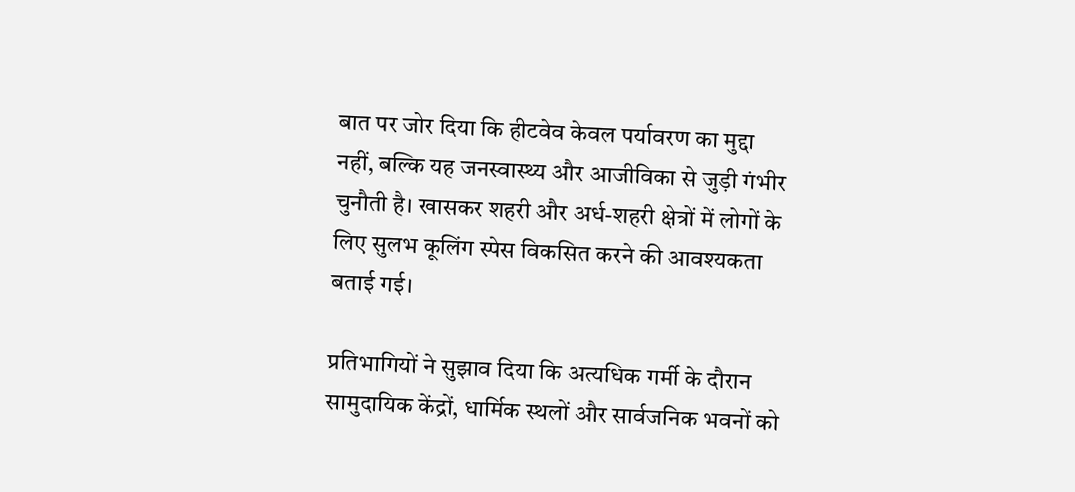बात पर जोर दिया कि हीटवेव केवल पर्यावरण का मुद्दा नहीं, बल्कि यह जनस्वास्थ्य और आजीविका से जुड़ी गंभीर चुनौती है। खासकर शहरी और अर्ध-शहरी क्षेत्रों में लोगों के लिए सुलभ कूलिंग स्पेस विकसित करने की आवश्यकता बताई गई।

प्रतिभागियों ने सुझाव दिया कि अत्यधिक गर्मी के दौरान सामुदायिक केंद्रों, धार्मिक स्थलों और सार्वजनिक भवनों को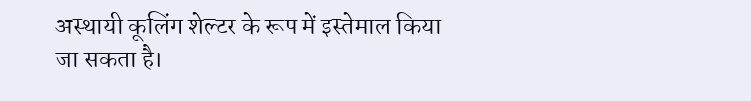अस्थायी कूलिंग शेल्टर के रूप में इस्तेमाल किया जा सकता है।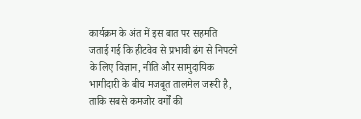कार्यक्रम के अंत में इस बात पर सहमति जताई गई कि हीटवेव से प्रभावी ढंग से निपटने के लिए विज्ञान, नीति और सामुदायिक भागीदारी के बीच मजबूत तालमेल जरूरी है, ताकि सबसे कमजोर वर्गों की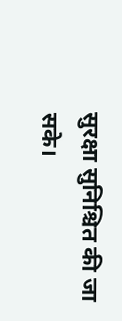सुरक्षा सुनिश्चित की जा सके।